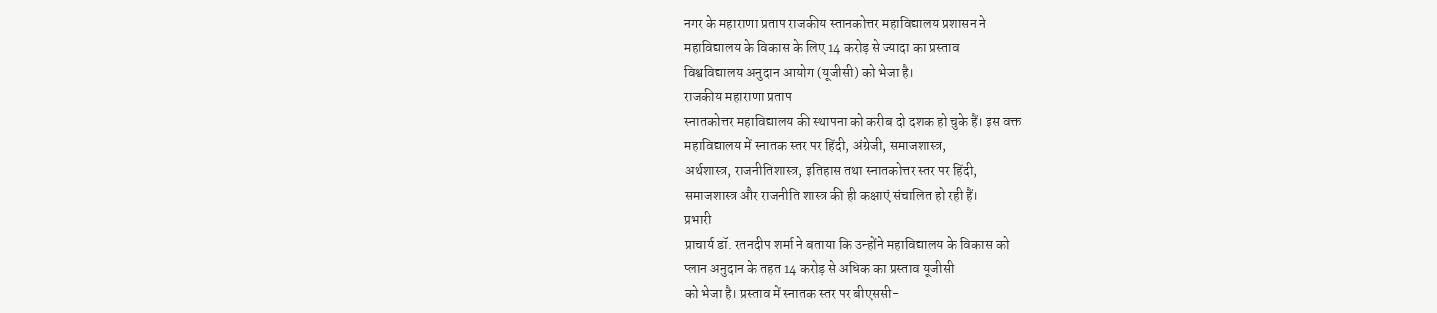नगर के महाराणा प्रताप राजकीय स्तानकोत्तर महाविद्यालय प्रशासन ने
महाविद्यालय के विकास के लिए 14 करोड़ से ज्यादा का प्रस्ताव
विश्वविद्यालय अनुदान आयोग (यूजीसी) को भेजा है।
राजकीय महाराणा प्रताप
स्नातकोत्तर महाविद्यालय की स्थापना को करीब दो दशक हो चुके हैं। इस वक्त
महाविद्यालय में स्नातक स्तर पर हिंदी, अंग्रेजी, समाजशास्त्र,
अर्थशास्त्र, राजनीतिशास्त्र, इतिहास तथा स्नातकोत्तर स्तर पर हिंदी,
समाजशास्त्र और राजनीति शास्त्र की ही कक्षाएं संचालित हो रही हैं।
प्रभारी
प्राचार्य डॉ. रतनदीप शर्मा ने बताया कि उन्होंने महाविद्यालय के विकास को
प्लान अनुदान के तहत 14 करोड़ से अधिक का प्रस्ताव यूजीसी
को भेजा है। प्रस्ताव में स्नातक स्तर पर बीएससी-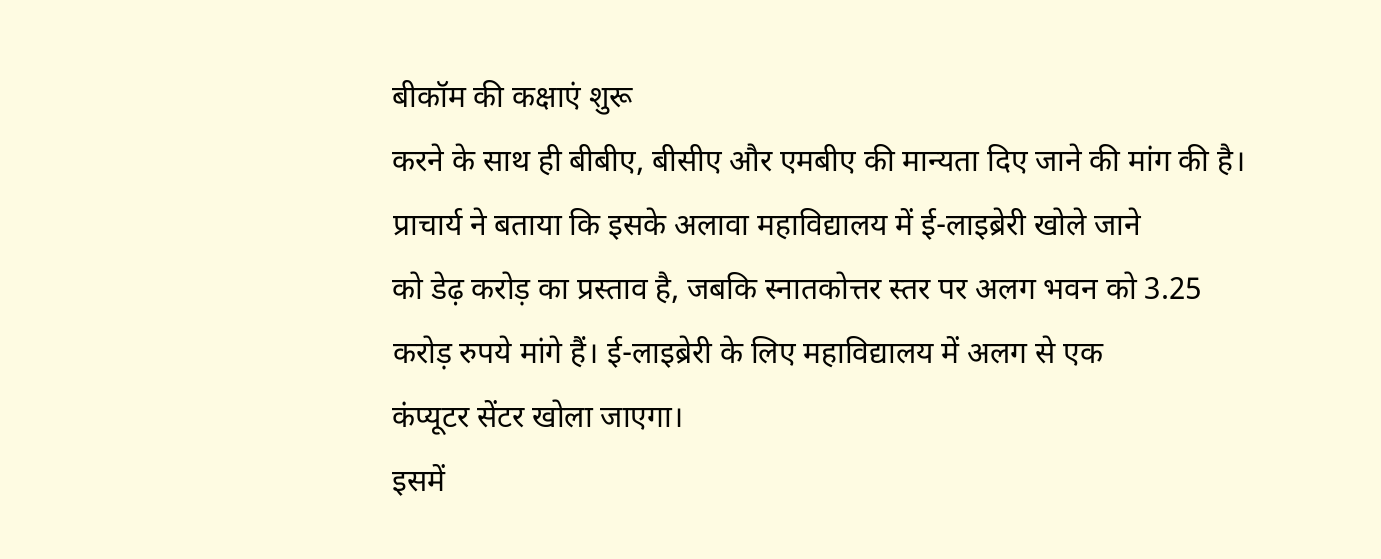बीकॉम की कक्षाएं शुरू
करने के साथ ही बीबीए, बीसीए और एमबीए की मान्यता दिए जाने की मांग की है।
प्राचार्य ने बताया कि इसके अलावा महाविद्यालय में ई-लाइब्रेरी खोले जाने
को डेढ़ करोड़ का प्रस्ताव है, जबकि स्नातकोत्तर स्तर पर अलग भवन को 3.25
करोड़ रुपये मांगे हैं। ई-लाइब्रेरी के लिए महाविद्यालय में अलग से एक
कंप्यूटर सेंटर खोला जाएगा।
इसमें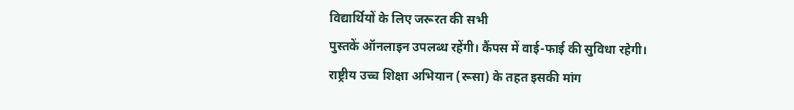विद्यार्थियों के लिए जरूरत की सभी
पुस्तकें ऑनलाइन उपलब्ध रहेंगी। कैंपस में वाई-फाई की सुविधा रहेगी।
राष्ट्रीय उच्च शिक्षा अभियान (रूसा) के तहत इसकी मांग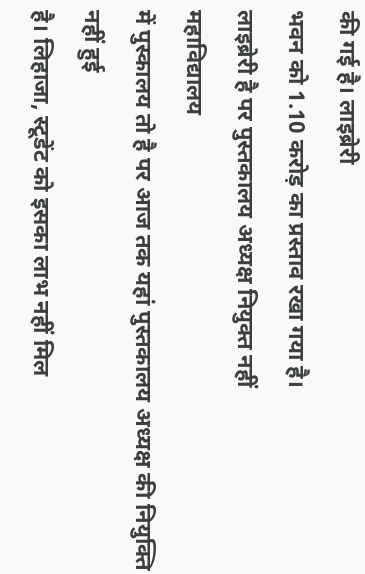की गई है। लाइब्रेरी
भवन को 1.10 करोड़ का प्रस्ताव रखा गया है।
लाइब्रेरी है पर पुस्तकालय अध्यक्ष नियुक्त नहीं
महाविद्यालय
में पुस्कालय तो है पर आज तक यहां पुस्तकालय अध्यक्ष की नियुक्ति नहीं हुई
है। लिहाजा, स्टूडेंट को इसका लाभ नहीं मिल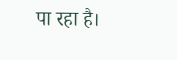पा रहा है।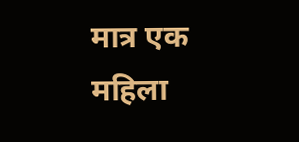मात्र एक महिला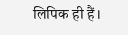लिपिक ही हैं।